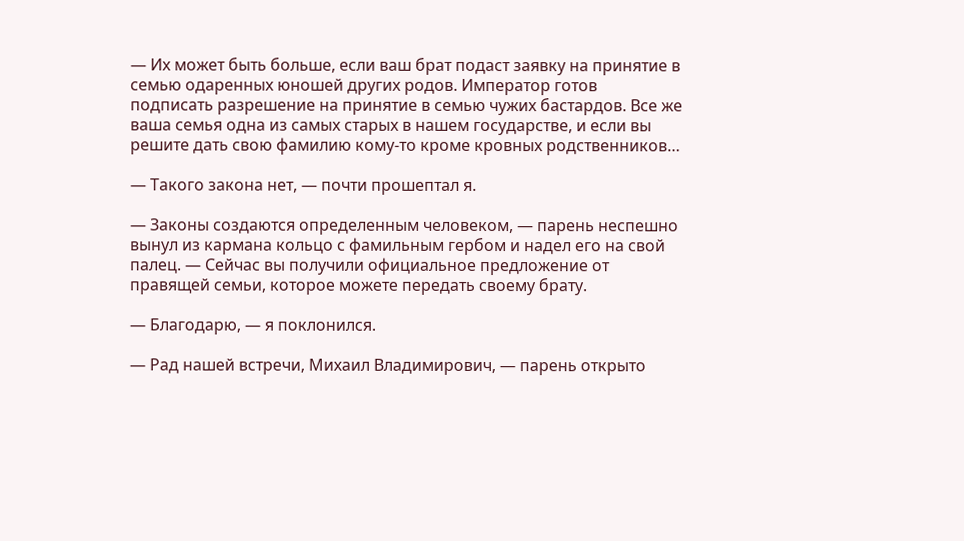— Их может быть больше, если ваш брат подаст заявку на принятие в семью одаренных юношей других родов. Император готов подписать разрешение на принятие в семью чужих бастардов. Все же ваша семья одна из самых старых в нашем государстве, и если вы решите дать свою фамилию кому-то кроме кровных родственников…

— Такого закона нет, — почти прошептал я.

— Законы создаются определенным человеком, — парень неспешно вынул из кармана кольцо с фамильным гербом и надел его на свой палец. — Сейчас вы получили официальное предложение от правящей семьи, которое можете передать своему брату.

— Благодарю, — я поклонился.

— Рад нашей встречи, Михаил Владимирович, — парень открыто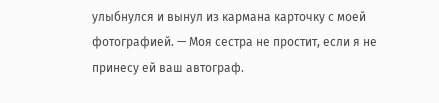улыбнулся и вынул из кармана карточку с моей фотографией. — Моя сестра не простит, если я не принесу ей ваш автограф.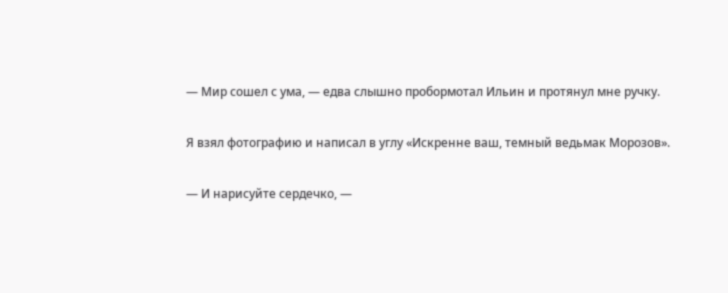— Мир сошел с ума, — едва слышно пробормотал Ильин и протянул мне ручку.

Я взял фотографию и написал в углу «Искренне ваш, темный ведьмак Морозов».

— И нарисуйте сердечко, —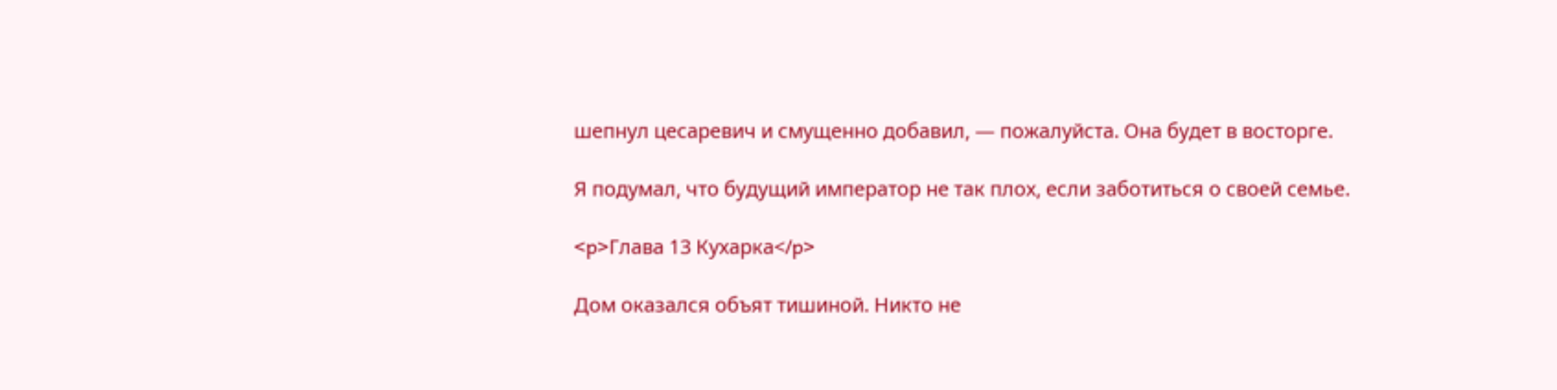шепнул цесаревич и смущенно добавил, — пожалуйста. Она будет в восторге.

Я подумал, что будущий император не так плох, если заботиться о своей семье.

<p>Глава 13 Кухарка</p>

Дом оказался объят тишиной. Никто не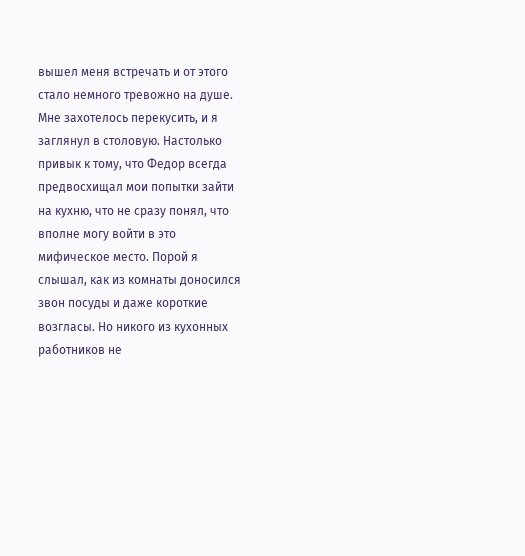вышел меня встречать и от этого стало немного тревожно на душе. Мне захотелось перекусить, и я заглянул в столовую. Настолько привык к тому, что Федор всегда предвосхищал мои попытки зайти на кухню, что не сразу понял, что вполне могу войти в это мифическое место. Порой я слышал, как из комнаты доносился звон посуды и даже короткие возгласы. Но никого из кухонных работников не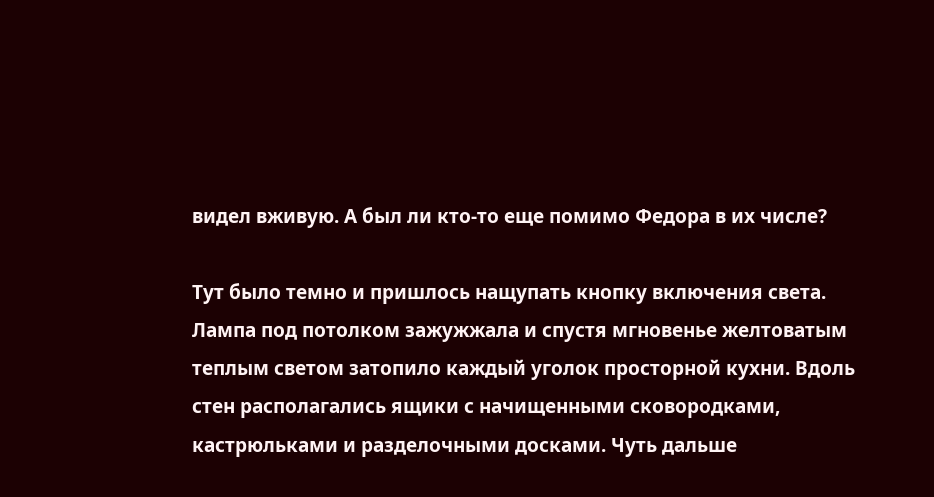видел вживую. А был ли кто-то еще помимо Федора в их числе?

Тут было темно и пришлось нащупать кнопку включения света. Лампа под потолком зажужжала и спустя мгновенье желтоватым теплым светом затопило каждый уголок просторной кухни. Вдоль стен располагались ящики с начищенными сковородками, кастрюльками и разделочными досками. Чуть дальше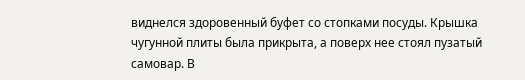виднелся здоровенный буфет со стопками посуды. Крышка чугунной плиты была прикрыта, а поверх нее стоял пузатый самовар. В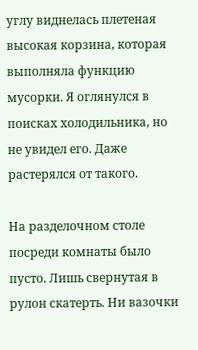углу виднелась плетеная высокая корзина, которая выполняла функцию мусорки. Я оглянулся в поисках холодильника, но не увидел его. Даже растерялся от такого.

На разделочном столе посреди комнаты было пусто. Лишь свернутая в рулон скатерть. Ни вазочки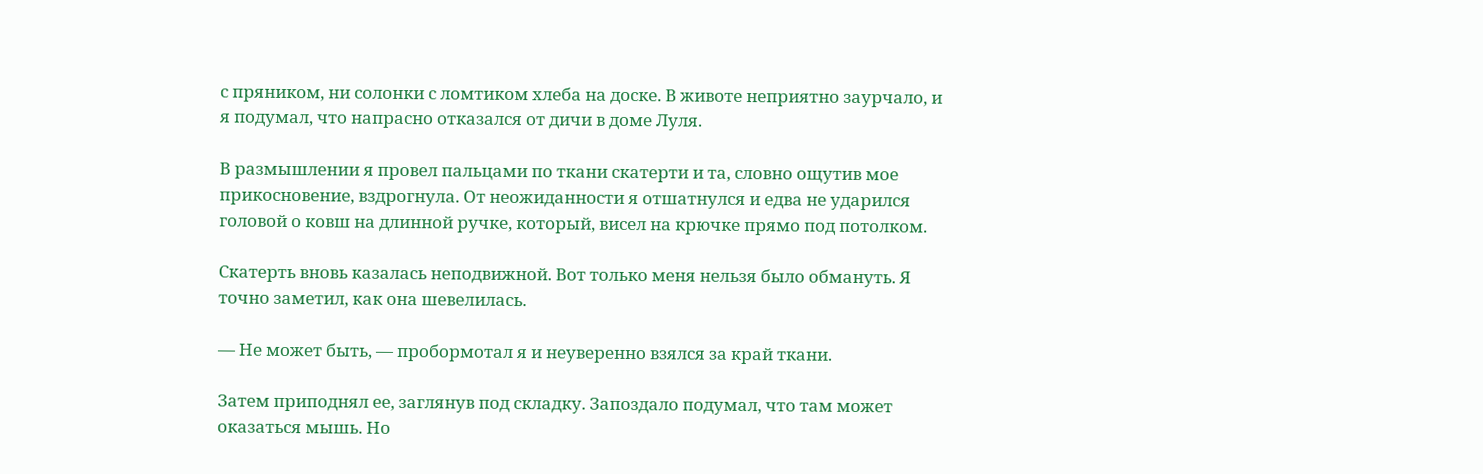с пряником, ни солонки с ломтиком хлеба на доске. В животе неприятно заурчало, и я подумал, что напрасно отказался от дичи в доме Луля.

В размышлении я провел пальцами по ткани скатерти и та, словно ощутив мое прикосновение, вздрогнула. От неожиданности я отшатнулся и едва не ударился головой о ковш на длинной ручке, который, висел на крючке прямо под потолком.

Скатерть вновь казалась неподвижной. Вот только меня нельзя было обмануть. Я точно заметил, как она шевелилась.

— Не может быть, — пробормотал я и неуверенно взялся за край ткани.

Затем приподнял ее, заглянув под складку. Запоздало подумал, что там может оказаться мышь. Но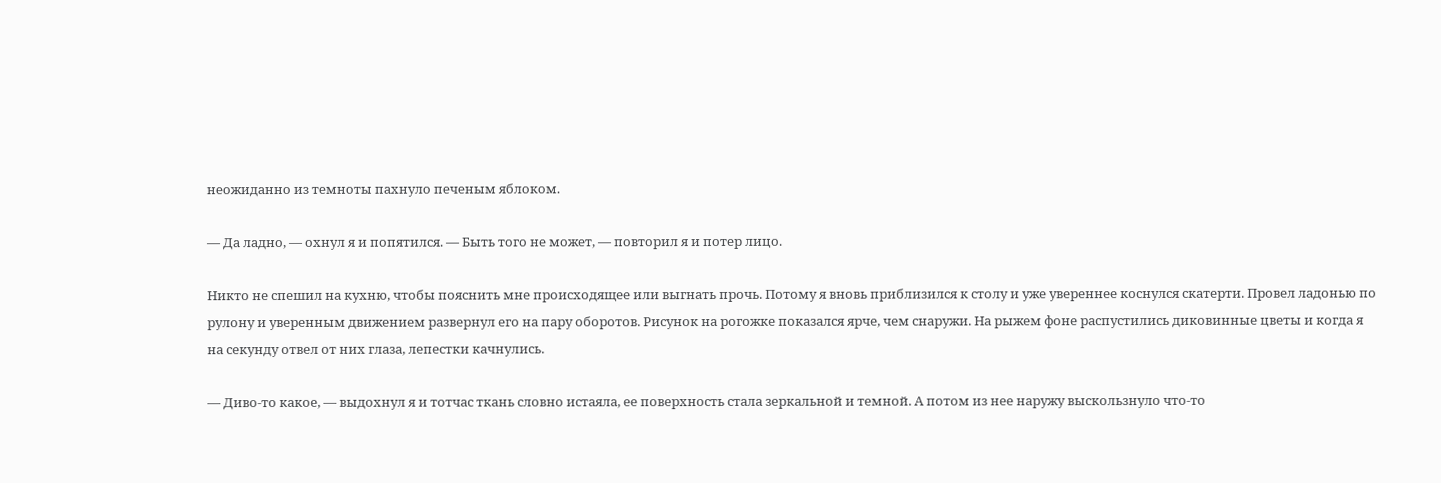неожиданно из темноты пахнуло печеным яблоком.

— Да ладно, — охнул я и попятился. — Быть того не может, — повторил я и потер лицо.

Никто не спешил на кухню, чтобы пояснить мне происходящее или выгнать прочь. Потому я вновь приблизился к столу и уже увереннее коснулся скатерти. Провел ладонью по рулону и уверенным движением развернул его на пару оборотов. Рисунок на рогожке показался ярче, чем снаружи. На рыжем фоне распустились диковинные цветы и когда я на секунду отвел от них глаза, лепестки качнулись.

— Диво-то какое, — выдохнул я и тотчас ткань словно истаяла, ее поверхность стала зеркальной и темной. А потом из нее наружу выскользнуло что-то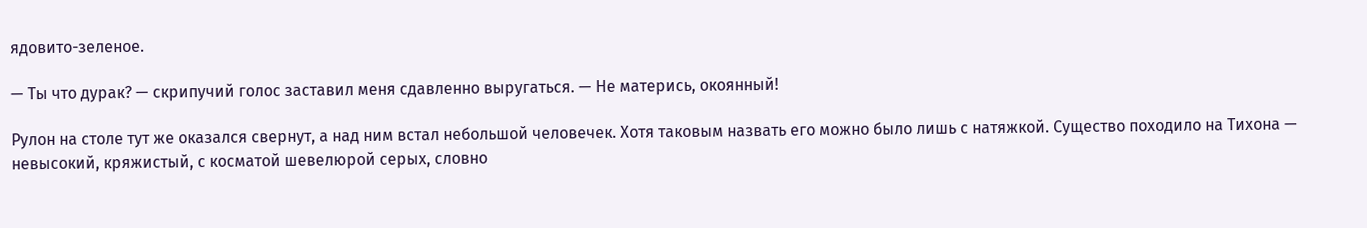ядовито-зеленое.

— Ты что дурак? — скрипучий голос заставил меня сдавленно выругаться. — Не матерись, окоянный!

Рулон на столе тут же оказался свернут, а над ним встал небольшой человечек. Хотя таковым назвать его можно было лишь с натяжкой. Существо походило на Тихона — невысокий, кряжистый, с косматой шевелюрой серых, словно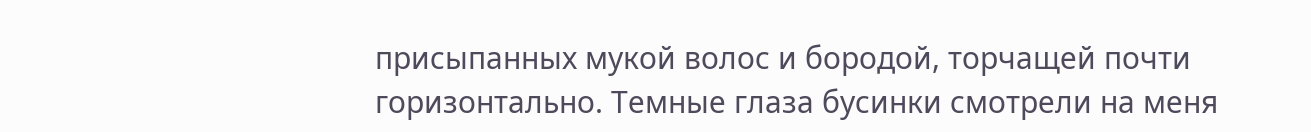присыпанных мукой волос и бородой, торчащей почти горизонтально. Темные глаза бусинки смотрели на меня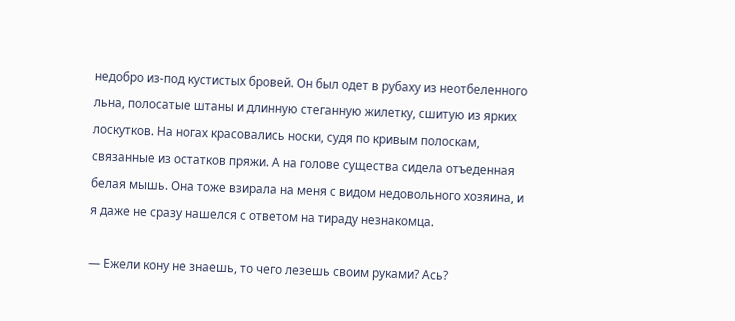недобро из-под кустистых бровей. Он был одет в рубаху из неотбеленного льна, полосатые штаны и длинную стеганную жилетку, сшитую из ярких лоскутков. На ногах красовались носки, судя по кривым полоскам, связанные из остатков пряжи. А на голове существа сидела отъеденная белая мышь. Она тоже взирала на меня с видом недовольного хозяина, и я даже не сразу нашелся с ответом на тираду незнакомца.

— Ежели кону не знаешь, то чего лезешь своим руками? Ась?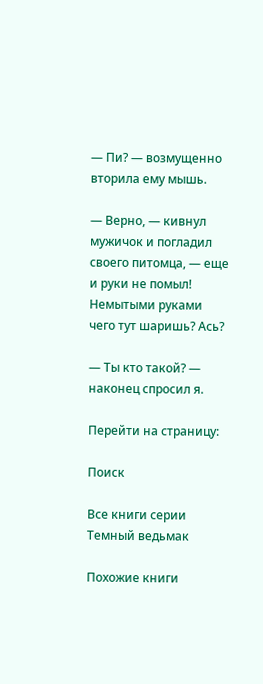— Пи? — возмущенно вторила ему мышь.

— Верно, — кивнул мужичок и погладил своего питомца, — еще и руки не помыл! Немытыми руками чего тут шаришь? Ась?

— Ты кто такой? — наконец спросил я.

Перейти на страницу:

Поиск

Все книги серии Темный ведьмак

Похожие книги